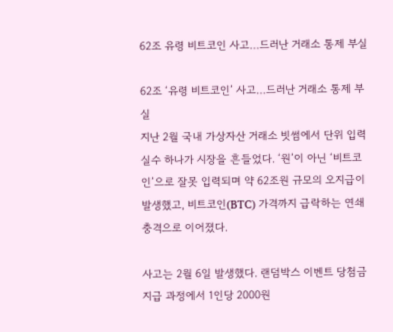62조 유령 비트코인 사고…드러난 거래소 통제 부실

62조 ‘유령 비트코인’ 사고…드러난 거래소 통제 부실
지난 2월 국내 가상자산 거래소 빗썸에서 단위 입력 실수 하나가 시장을 흔들었다. ‘원’이 아닌 ‘비트코인’으로 잘못 입력되며 약 62조원 규모의 오지급이 발생했고, 비트코인(BTC) 가격까지 급락하는 연쇄 충격으로 이어졌다.

사고는 2월 6일 발생했다. 랜덤박스 이벤트 당첨금 지급 과정에서 1인당 2000원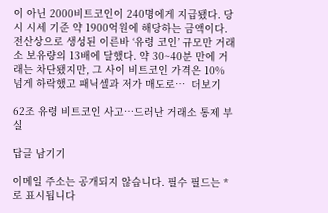이 아닌 2000비트코인이 240명에게 지급됐다. 당시 시세 기준 약 1900억원에 해당하는 금액이다. 전산상으로 생성된 이른바 ‘유령 코인’ 규모만 거래소 보유량의 13배에 달했다. 약 30~40분 만에 거래는 차단됐지만, 그 사이 비트코인 가격은 10% 넘게 하락했고 패닉셀과 저가 매도로…  더보기

62조 유령 비트코인 사고…드러난 거래소 통제 부실

답글 남기기

이메일 주소는 공개되지 않습니다. 필수 필드는 *로 표시됩니다